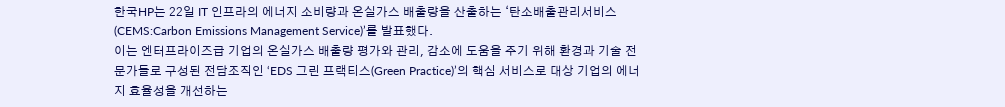한국HP는 22일 IT 인프라의 에너지 소비량과 온실가스 배출량을 산출하는 ‘탄소배출관리서비스(CEMS:Carbon Emissions Management Service)’를 발표했다.
이는 엔터프라이즈급 기업의 온실가스 배출량 평가와 관리, 감소에 도움을 주기 위해 환경과 기술 전문가들로 구성된 전담조직인 ‘EDS 그린 프랙티스(Green Practice)’의 핵심 서비스로 대상 기업의 에너지 효율성을 개선하는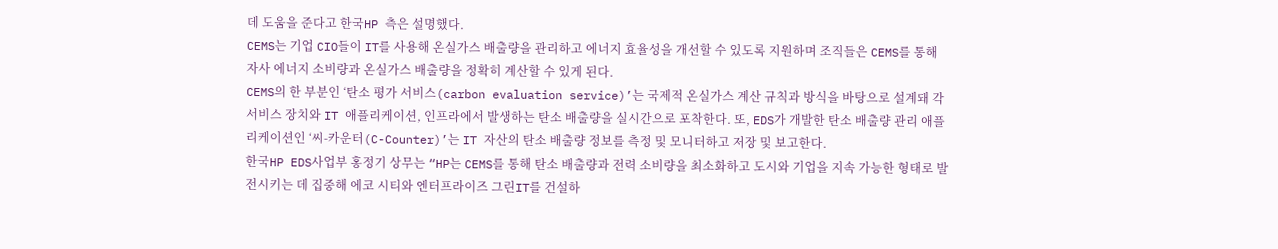데 도움을 준다고 한국HP 측은 설명했다.
CEMS는 기업 CIO들이 IT를 사용해 온실가스 배출량을 관리하고 에너지 효율성을 개선할 수 있도록 지원하며 조직들은 CEMS를 통해 자사 에너지 소비량과 온실가스 배출량을 정확히 계산할 수 있게 된다.
CEMS의 한 부분인 ‘탄소 평가 서비스(carbon evaluation service)’는 국제적 온실가스 계산 규칙과 방식을 바탕으로 설계돼 각 서비스 장치와 IT 애플리케이션, 인프라에서 발생하는 탄소 배출량을 실시간으로 포착한다. 또, EDS가 개발한 탄소 배출량 관리 애플리케이션인 ‘씨-카운터(C-Counter)’는 IT 자산의 탄소 배출량 정보를 측정 및 모니터하고 저장 및 보고한다.
한국HP EDS사업부 홍정기 상무는 “HP는 CEMS를 통해 탄소 배출량과 전력 소비량을 최소화하고 도시와 기업을 지속 가능한 형태로 발전시키는 데 집중해 에코 시티와 엔터프라이즈 그린IT를 건설하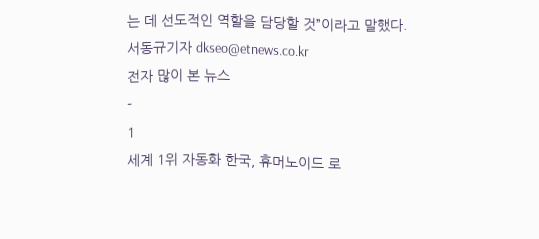는 데 선도적인 역할을 담당할 것”이라고 말했다.
서동규기자 dkseo@etnews.co.kr
전자 많이 본 뉴스
-
1
세계 1위 자동화 한국, 휴머노이드 로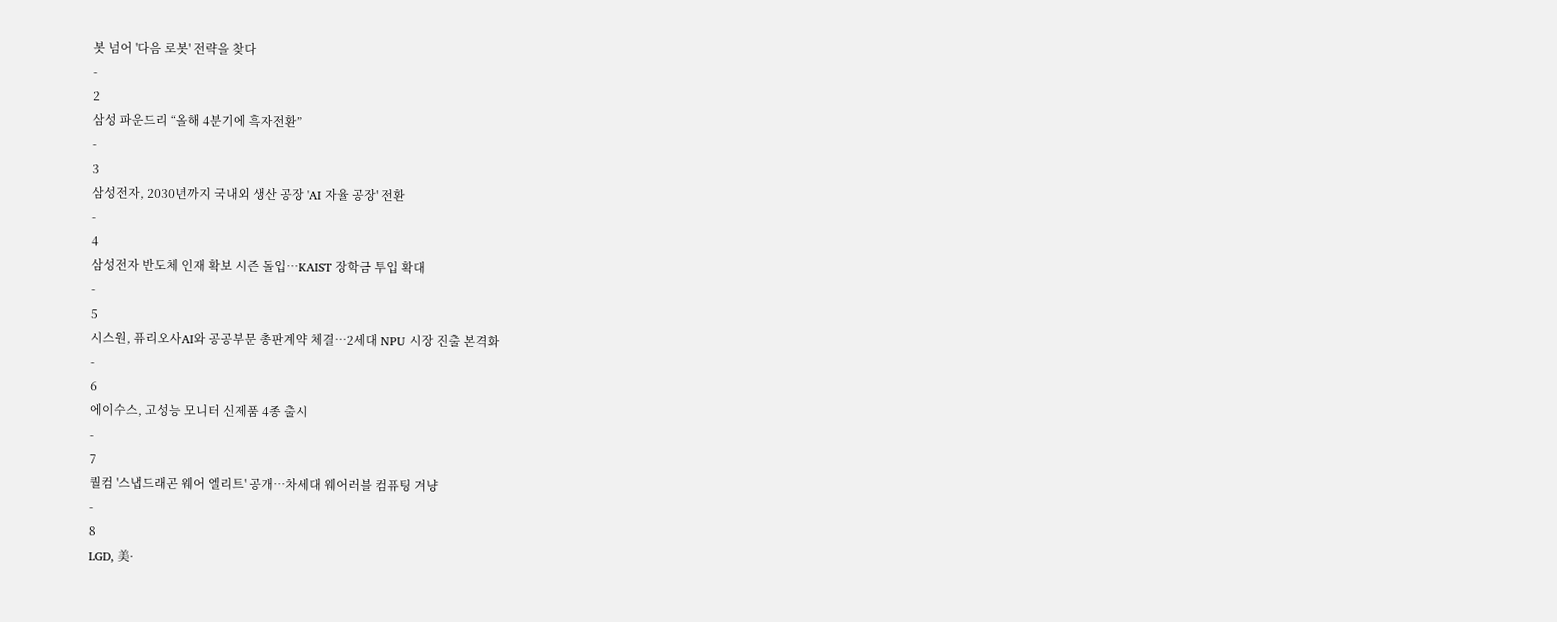봇 넘어 '다음 로봇' 전략을 찾다
-
2
삼성 파운드리 “올해 4분기에 흑자전환”
-
3
삼성전자, 2030년까지 국내외 생산 공장 'AI 자율 공장' 전환
-
4
삼성전자 반도체 인재 확보 시즌 돌입…KAIST 장학금 투입 확대
-
5
시스원, 퓨리오사AI와 공공부문 총판계약 체결…2세대 NPU 시장 진출 본격화
-
6
에이수스, 고성능 모니터 신제품 4종 출시
-
7
퀄컴 '스냅드래곤 웨어 엘리트' 공개…차세대 웨어러블 컴퓨팅 겨냥
-
8
LGD, 美·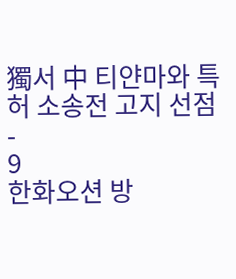獨서 中 티얀마와 특허 소송전 고지 선점
-
9
한화오션 방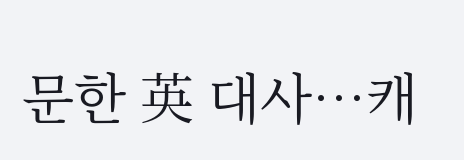문한 英 대사…캐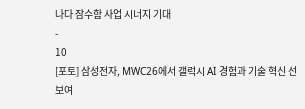나다 잠수함 사업 시너지 기대
-
10
[포토] 삼성전자, MWC26에서 갤럭시 AI 경험과 기술 혁신 선보여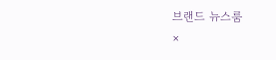브랜드 뉴스룸
×